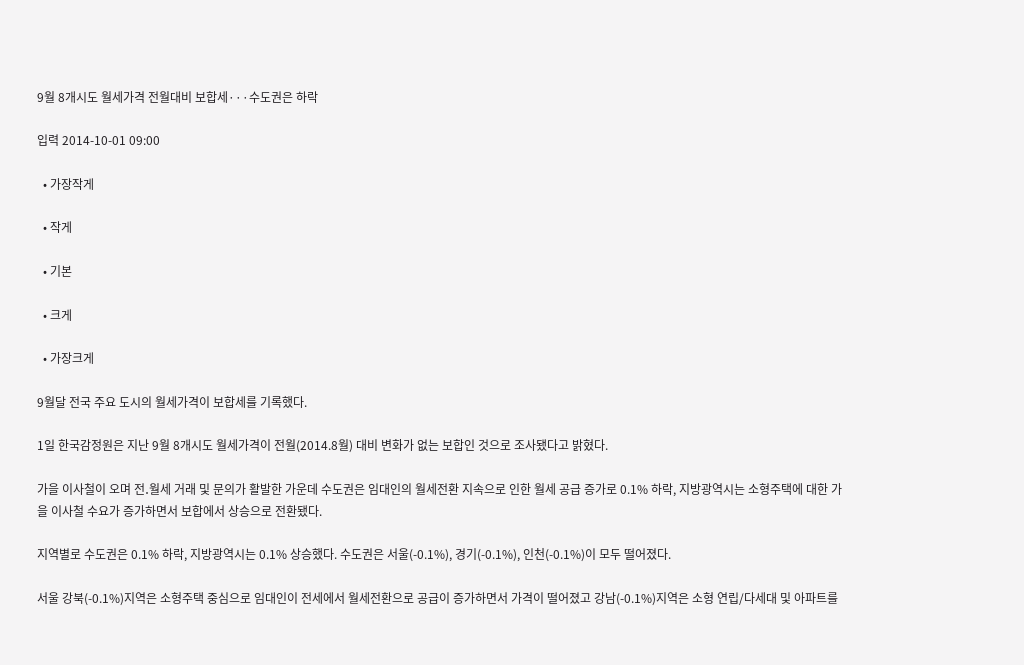9월 8개시도 월세가격 전월대비 보합세···수도권은 하락

입력 2014-10-01 09:00

  • 가장작게

  • 작게

  • 기본

  • 크게

  • 가장크게

9월달 전국 주요 도시의 월세가격이 보합세를 기록했다.

1일 한국감정원은 지난 9월 8개시도 월세가격이 전월(2014.8월) 대비 변화가 없는 보합인 것으로 조사됐다고 밝혔다.

가을 이사철이 오며 전․월세 거래 및 문의가 활발한 가운데 수도권은 임대인의 월세전환 지속으로 인한 월세 공급 증가로 0.1% 하락, 지방광역시는 소형주택에 대한 가을 이사철 수요가 증가하면서 보합에서 상승으로 전환됐다.

지역별로 수도권은 0.1% 하락, 지방광역시는 0.1% 상승했다. 수도권은 서울(-0.1%), 경기(-0.1%), 인천(-0.1%)이 모두 떨어졌다.

서울 강북(-0.1%)지역은 소형주택 중심으로 임대인이 전세에서 월세전환으로 공급이 증가하면서 가격이 떨어졌고 강남(-0.1%)지역은 소형 연립/다세대 및 아파트를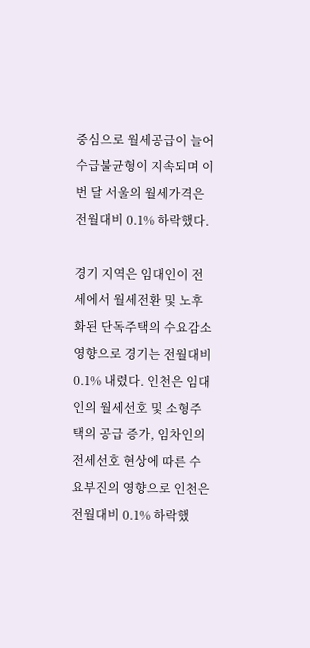중심으로 월세공급이 늘어 수급불균형이 지속되며 이번 달 서울의 월세가격은 전월대비 0.1% 하락했다.

경기 지역은 임대인이 전세에서 월세전환 및 노후화된 단독주택의 수요감소 영향으로 경기는 전월대비 0.1% 내렸다. 인천은 임대인의 월세선호 및 소형주택의 공급 증가, 임차인의 전세선호 현상에 따른 수요부진의 영향으로 인천은 전월대비 0.1% 하락했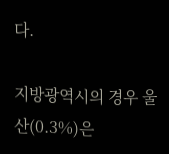다.

지방광역시의 경우 울산(0.3%)은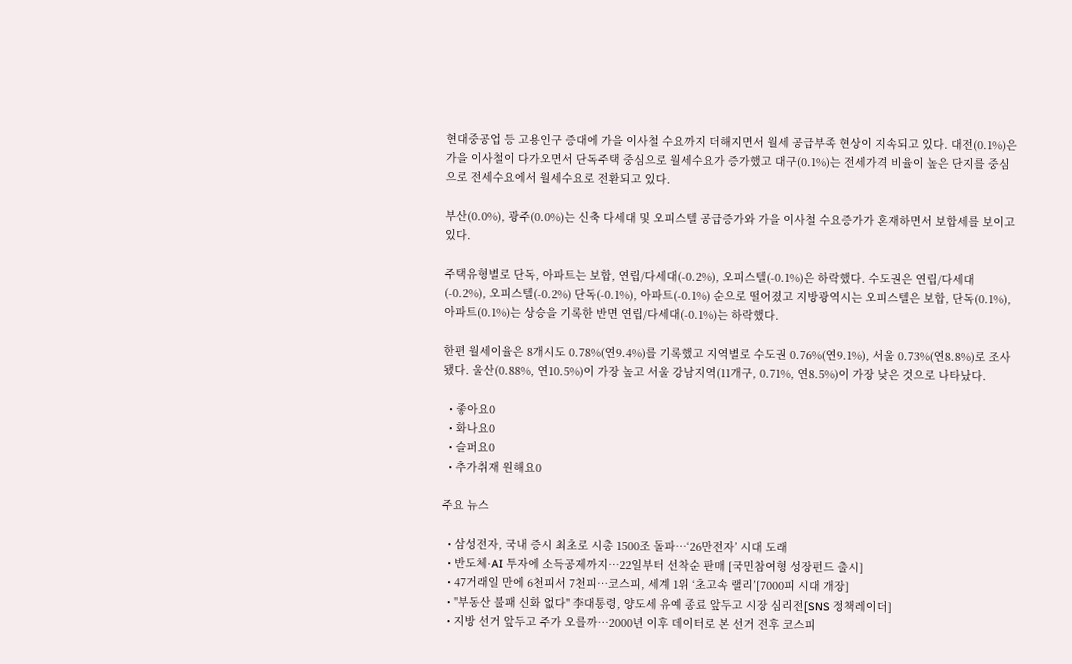현대중공업 등 고용인구 증대에 가을 이사철 수요까지 더해지면서 월세 공급부족 현상이 지속되고 있다. 대전(0.1%)은 가을 이사철이 다가오면서 단독주택 중심으로 월세수요가 증가했고 대구(0.1%)는 전세가격 비율이 높은 단지를 중심으로 전세수요에서 월세수요로 전환되고 있다.

부산(0.0%), 광주(0.0%)는 신축 다세대 및 오피스텔 공급증가와 가을 이사철 수요증가가 혼재하면서 보합세를 보이고 있다.

주택유형별로 단독, 아파트는 보합, 연립/다세대(-0.2%), 오피스텔(-0.1%)은 하락했다. 수도권은 연립/다세대(-0.2%), 오피스텔(-0.2%) 단독(-0.1%), 아파트(-0.1%) 순으로 떨어졌고 지방광역시는 오피스텔은 보합, 단독(0.1%), 아파트(0.1%)는 상승을 기록한 반면 연립/다세대(-0.1%)는 하락했다.

한편 월세이율은 8개시도 0.78%(연9.4%)를 기록했고 지역별로 수도권 0.76%(연9.1%), 서울 0.73%(연8.8%)로 조사됐다. 울산(0.88%, 연10.5%)이 가장 높고 서울 강남지역(11개구, 0.71%, 연8.5%)이 가장 낮은 것으로 나타났다.

  • 좋아요0
  • 화나요0
  • 슬퍼요0
  • 추가취재 원해요0

주요 뉴스

  • 삼성전자, 국내 증시 최초로 시총 1500조 돌파…‘26만전자’ 시대 도래
  • 반도체·AI 투자에 소득공제까지…22일부터 선착순 판매 [국민참여형 성장펀드 출시]
  • 47거래일 만에 6천피서 7천피…코스피, 세계 1위 ‘초고속 랠리’[7000피 시대 개장]
  • "부동산 불패 신화 없다" 李대통령, 양도세 유예 종료 앞두고 시장 심리전[SNS 정책레이더]
  • 지방 선거 앞두고 주가 오를까⋯2000년 이후 데이터로 본 선거 전후 코스피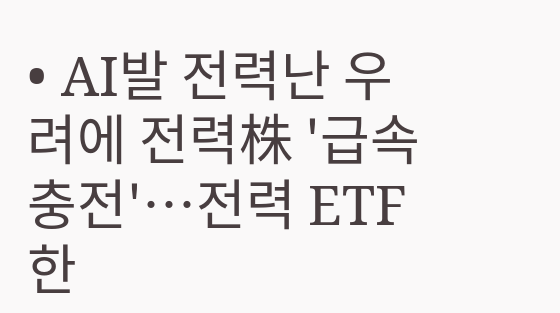• AI발 전력난 우려에 전력株 '급속충전'…전력 ETF 한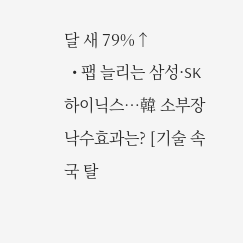달 새 79%↑
  • 팹 늘리는 삼성·SK하이닉스…韓 소부장 낙수효과는? [기술 속국 탈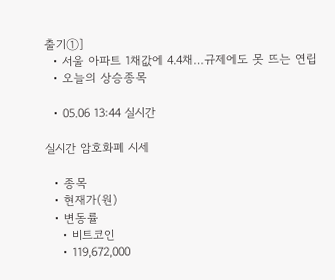출기①]
  • 서울 아파트 1채값에 4.4채…규제에도 못 뜨는 연립
  • 오늘의 상승종목

  • 05.06 13:44 실시간

실시간 암호화폐 시세

  • 종목
  • 현재가(원)
  • 변동률
    • 비트코인
    • 119,672,000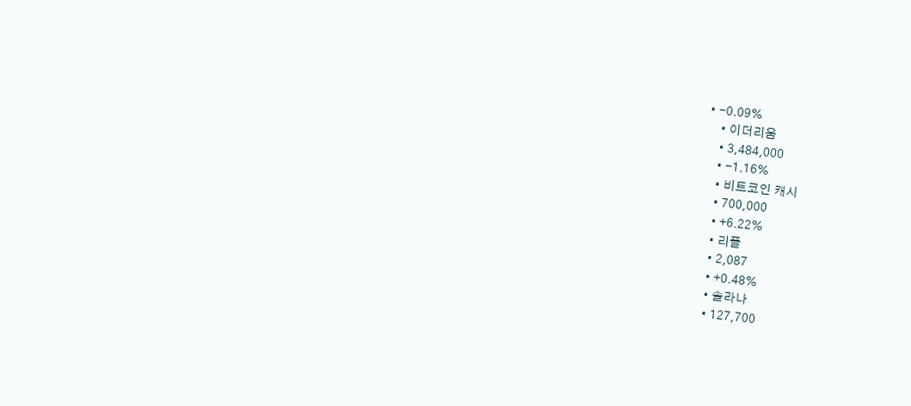• -0.09%
    • 이더리움
    • 3,484,000
    • -1.16%
    • 비트코인 캐시
    • 700,000
    • +6.22%
    • 리플
    • 2,087
    • +0.48%
    • 솔라나
    • 127,700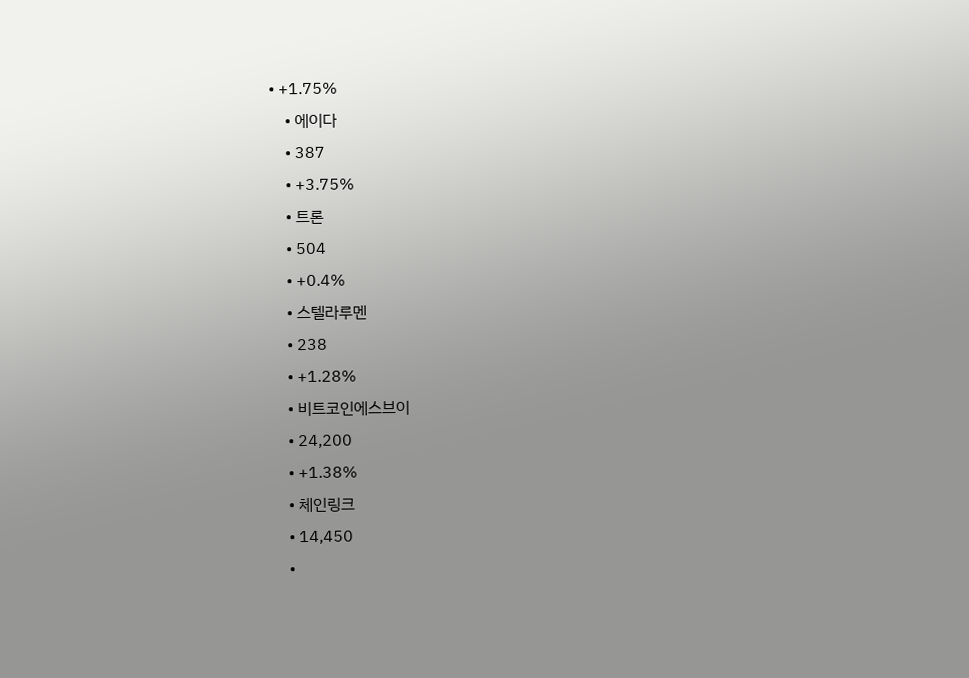• +1.75%
    • 에이다
    • 387
    • +3.75%
    • 트론
    • 504
    • +0.4%
    • 스텔라루멘
    • 238
    • +1.28%
    • 비트코인에스브이
    • 24,200
    • +1.38%
    • 체인링크
    • 14,450
    •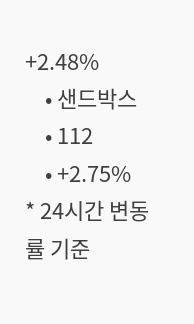+2.48%
    • 샌드박스
    • 112
    • +2.75%
* 24시간 변동률 기준